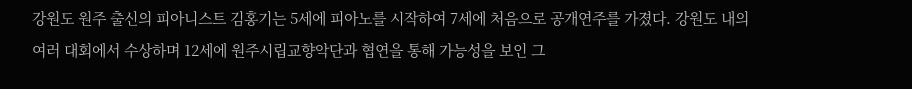강원도 원주 출신의 피아니스트 김홍기는 5세에 피아노를 시작하여 7세에 처음으로 공개연주를 가졌다. 강원도 내의 여러 대회에서 수상하며 12세에 원주시립교향악단과 협연을 통해 가능성을 보인 그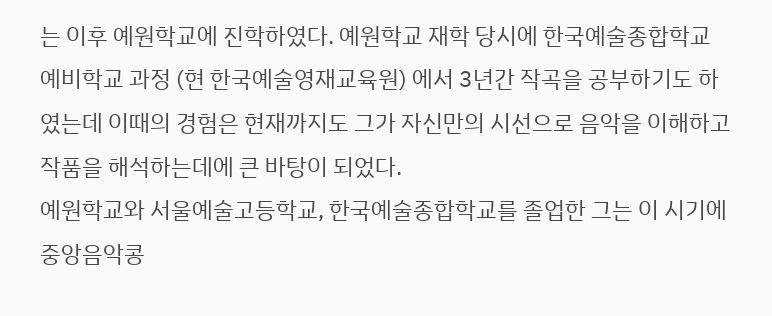는 이후 예원학교에 진학하였다. 예원학교 재학 당시에 한국예술종합학교 예비학교 과정 (현 한국예술영재교육원) 에서 3년간 작곡을 공부하기도 하였는데 이때의 경험은 현재까지도 그가 자신만의 시선으로 음악을 이해하고 작품을 해석하는데에 큰 바탕이 되었다.
예원학교와 서울예술고등학교, 한국예술종합학교를 졸업한 그는 이 시기에 중앙음악콩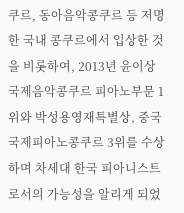쿠르, 동아음악콩쿠르 등 저명한 국내 콩쿠르에서 입상한 것을 비롯하여, 2013년 윤이상국제음악콩쿠르 피아노부문 1위와 박성용영재특별상, 중국국제피아노콩쿠르 3위를 수상하며 차세대 한국 피아니스트로서의 가능성을 알리게 되었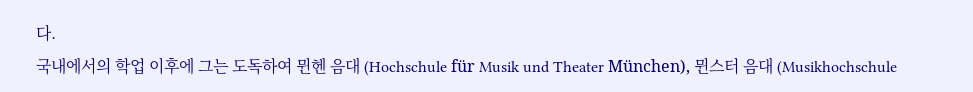다.
국내에서의 학업 이후에 그는 도독하여 뮌헨 음대 (Hochschule für Musik und Theater München), 뮌스터 음대 (Musikhochschule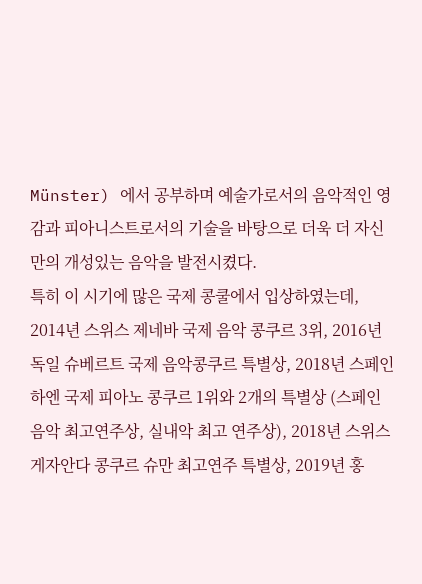Münster) 에서 공부하며 예술가로서의 음악적인 영감과 피아니스트로서의 기술을 바탕으로 더욱 더 자신만의 개성있는 음악을 발전시켰다.
특히 이 시기에 많은 국제 콩쿨에서 입상하였는데, 2014년 스위스 제네바 국제 음악 콩쿠르 3위, 2016년 독일 슈베르트 국제 음악콩쿠르 특별상, 2018년 스페인 하엔 국제 피아노 콩쿠르 1위와 2개의 특별상 (스페인 음악 최고연주상, 실내악 최고 연주상), 2018년 스위스 게자안다 콩쿠르 슈만 최고연주 특별상, 2019년 홍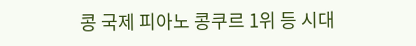콩 국제 피아노 콩쿠르 1위 등 시대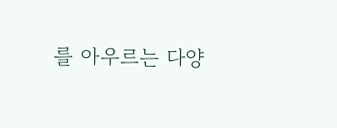를 아우르는 다양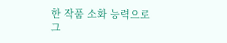한 작품 소화 능력으로 그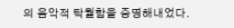의 음악적 탁월함을 증명해내었다.